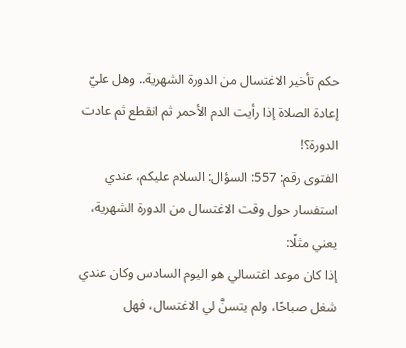حكم تأخير الاغتسال من الدورة الشهرية.. وهل عليّ إعادة الصلاة إذا رأيت الدم الأحمر ثم انقطع ثم عادت الدورة؟!
الفتوى رقم: 557: السؤال: السلام عليكم، عندي استفسار حول وقت الاغتسال من الدورة الشهرية، يعني مثلًا:
إذا كان موعد اغتسالي هو اليوم السادس وكان عندي شغل صباحًا، ولم يتسنَّ لي الاغتسال، فهل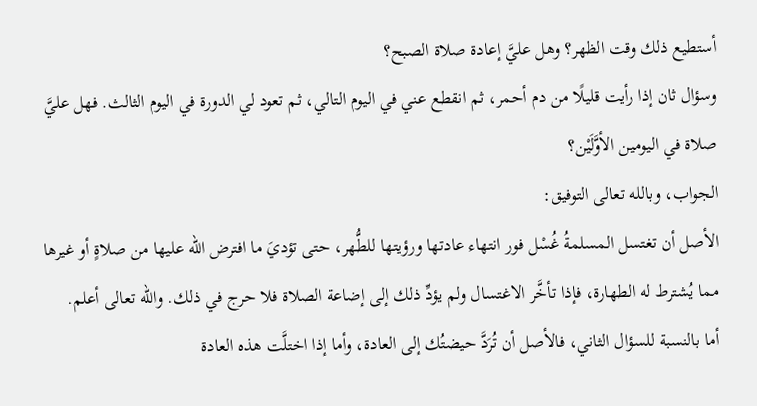أستطيع ذلك وقت الظهر؟ وهل عليَّ إعادة صلاة الصبح؟
وسؤال ثان إذا رأيت قليلًا من دم أحمر، ثم انقطع عني في اليوم التالي، ثم تعود لي الدورة في اليوم الثالث. فهل عليَّ صلاة في اليومين الأوَّلَيْن؟
الجواب، وبالله تعالى التوفيق:
الأصل أن تغتسل المسلمةُ غُسْل فور انتهاء عادتها ورؤيتها للطُّهر، حتى تؤديَ ما افترض الله عليها من صلاةٍ أو غيرها مما يُشترط له الطهارة، فإذا تأخَّر الاغتسال ولم يؤدِّ ذلك إلى إضاعة الصلاة فلا حرج في ذلك. والله تعالى أعلم.
أما بالنسبة للسؤال الثاني، فالأصل أن تُرَدَّ حيضتُك إلى العادة، وأما إذا اختلَّت هذه العادة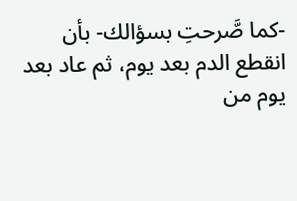-كما صَّرحتِ بسؤالك- بأن انقطع الدم بعد يوم، ثم عاد بعد يوم من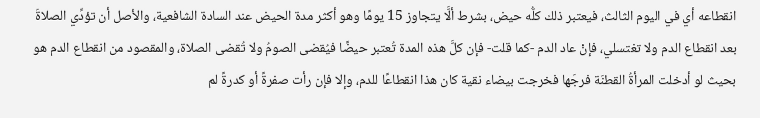انقطاعه أي في اليوم الثالث، فيعتبر ذلك كلُّه حيض، بشرط ألَّا يتجاوز 15 يومًا وهو أكثر مدة الحيض عند السادة الشافعية، والأصل أن تؤدِّي الصلاةَ بعد انقطاع الدم ولا تغتسلي، فإنْ عاد الدم -كما قلت- فإن كلَّ هذه المدة تُعتبر حيضًا فيُقضى الصومُ ولا تُقضى الصلاة، والمقصود من انقطاع الدم هو بحيث لو أدخلت المرأةُ القطنَة فرجَها فخرجت بيضاء نقية كان هذا انقطاعًا للدم، وإلا فإن رأت صفرةً أو كدرةً لم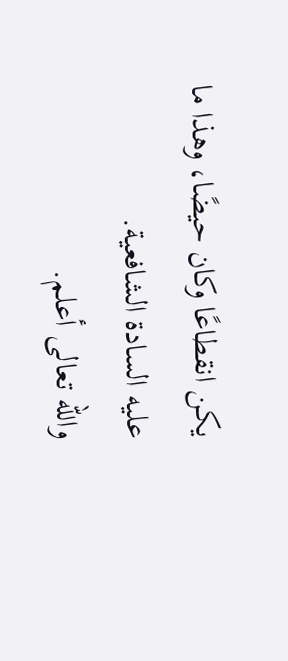يكن انقطاعًا وكان حيضًا، وهذا ما عليه السادة الشافعية.
والله تعالى أعلم.